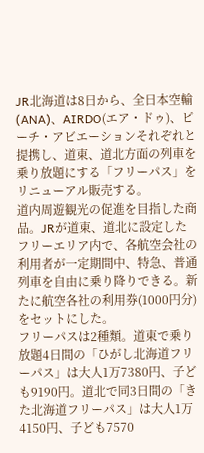JR北海道は8日から、全日本空輸(ANA)、AIRDO(エア・ドゥ)、ピーチ・アビエーションそれぞれと提携し、道東、道北方面の列車を乗り放題にする「フリーパス」をリニューアル販売する。
道内周遊観光の促進を目指した商品。JRが道東、道北に設定したフリーエリア内で、各航空会社の利用者が一定期間中、特急、普通列車を自由に乗り降りできる。新たに航空各社の利用券(1000円分)をセットにした。
フリーパスは2種類。道東で乗り放題4日間の「ひがし北海道フリーパス」は大人1万7380円、子ども9190円。道北で同3日間の「きた北海道フリーパス」は大人1万4150円、子ども7570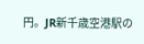円。JR新千歳空港駅の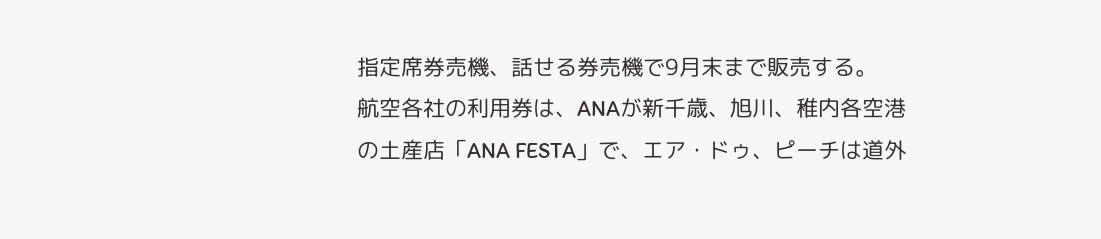指定席券売機、話せる券売機で9月末まで販売する。
航空各社の利用券は、ANAが新千歳、旭川、稚内各空港の土産店「ANA FESTA」で、エア・ドゥ、ピーチは道外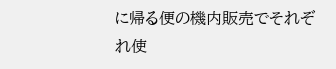に帰る便の機内販売でそれぞれ使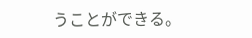うことができる。